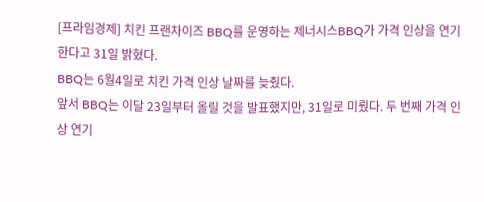[프라임경제] 치킨 프랜차이즈 BBQ를 운영하는 제너시스BBQ가 가격 인상을 연기한다고 31일 밝혔다.
BBQ는 6월4일로 치킨 가격 인상 날짜를 늦췄다.
앞서 BBQ는 이달 23일부터 올릴 것을 발표했지만, 31일로 미뤘다. 두 번째 가격 인상 연기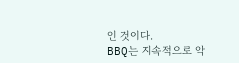인 것이다.
BBQ는 지속적으로 악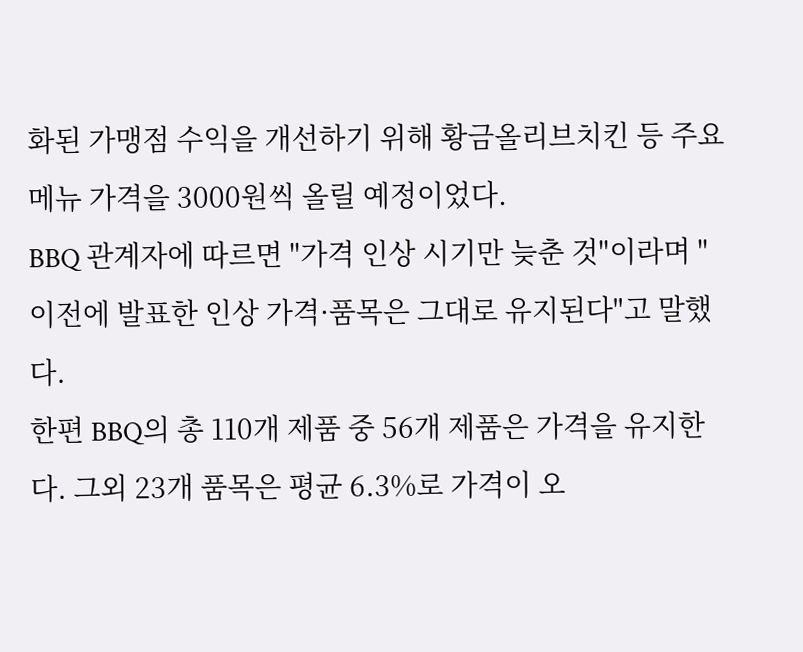화된 가맹점 수익을 개선하기 위해 황금올리브치킨 등 주요 메뉴 가격을 3000원씩 올릴 예정이었다.
BBQ 관계자에 따르면 "가격 인상 시기만 늦춘 것"이라며 "이전에 발표한 인상 가격·품목은 그대로 유지된다"고 말했다.
한편 BBQ의 총 110개 제품 중 56개 제품은 가격을 유지한다. 그외 23개 품목은 평균 6.3%로 가격이 오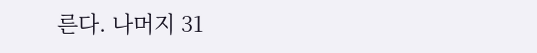른다. 나머지 31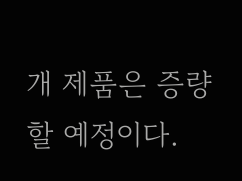개 제품은 증량할 예정이다.